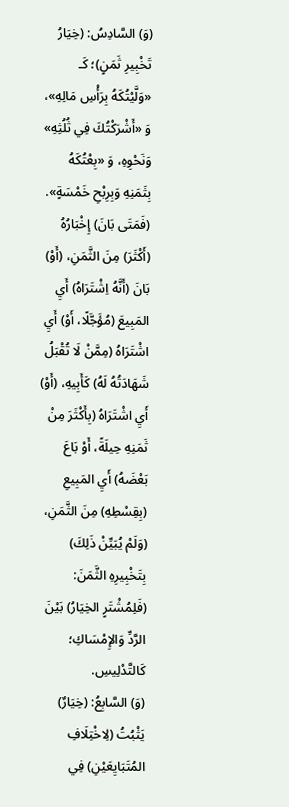(وَ) السَّادِسُ: (خِيَارُ تَخْبِيرِ ثَمَنٍ)؛ كَـ «وَلَّيْتُكَهُ بِرَأْسِ مَالِهِ»، وَ «أَشْرَكْتُكَ فِي ثُلُثِهِ» وَنَحْوِهِ، وَ «بِعْتُكَهُ بِثَمَنِهِ وَبِرِبْحِ خَمْسَةٍ».
(فَمَتَى بَانَ) إِخْبَارُهُ (أَكْثَرَ) مِنَ الثَّمَنِ، (أَوْ) بَانَ (أَنَّهُ اِشْتَرَاهُ) أَيِ المَبِيعَ (مُؤَجَّلًا، أَوْ) أَيِ اشْتَرَاهُ (مِمَّنْ لَا تُقْبَلُ شَهَادَتُهُ لَهُ) كَأَبِيهِ، (أَوْ) أَيِ اشْتَرَاهُ (بِأَكْثَرَ مِنْ ثَمَنِهِ حِيلَةً، أَوْ بَاعَ بَعْضَهُ) أَيِ المَبِيعِ (بِقِسْطِهِ) مِنَ الثَّمَنِ، (وَلَمْ يُبَيِّنْ ذَلِكَ) بِتَخْبِيرِهِ الثَّمَنَ: (فَلِمُشْتَرٍ الخِيَارُ) بَيْنَ الرَّدِّ وَالإِمْسَاكِ؛ كَالتَّدْلِيسِ.
(وَ) السَّابِعُ: (خِيَارٌ) يَثْبُتُ (لِاخْتِلَافِ المُتَبَايِعَيْنِ) فِي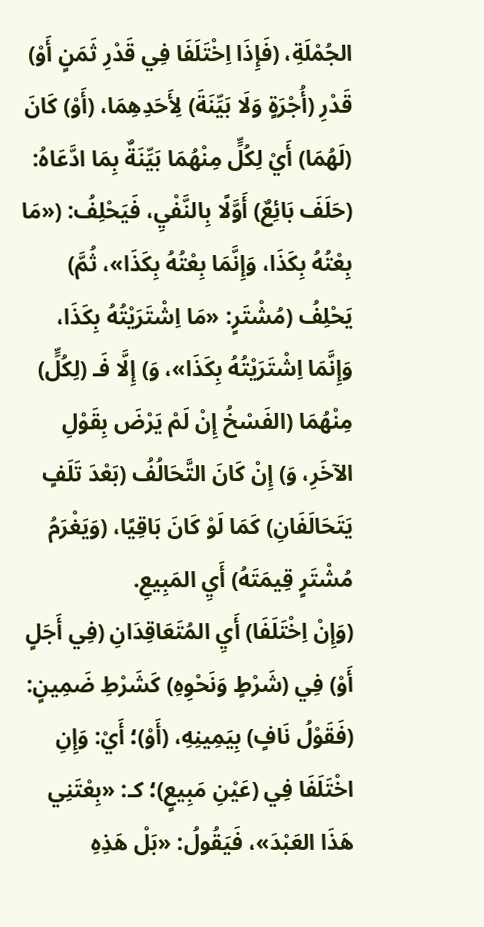الجُمْلَةِ، (فَإِذَا اِخْتَلَفَا فِي قَدْرِ ثَمَنٍ أَوْ) قَدْرِ (أُجْرَةٍ وَلَا بَيِّنَةَ) لِأَحَدِهِمَا، (أَوْ) كَانَ (لَهُمَا) أَيْ لِكُلٍّ مِنْهُمَا بَيِّنَةٌ بِمَا ادَّعَاهُ: (حَلَفَ بَائِعٌ) أَوَّلًا بِالنَّفْيِ، فَيَحْلِفُ: («مَا بِعْتُهُ بِكَذَا، وَإِنَّمَا بِعْتُهُ بِكَذَا»، ثُمَّ) يَحْلِفُ (مُشْتَرٍ: «مَا اِشْتَرَيْتُهُ بِكَذَا، وَإِنَّمَا اِشْتَرَيْتُهُ بِكَذَا»، وَ) إِلَّا فَـ (لِكُلٍّ) مِنْهُمَا (الفَسْخُ إِنْ لَمْ يَرْضَ بِقَوْلِ الآخَرِ، وَ) إِنْ كَانَ التَّحَالُفُ (بَعْدَ تَلَفٍ يَتَحَالَفَانِ) كَمَا لَوْ كَانَ بَاقِيًا، (وَيَغْرَمُ مُشْتَرٍ قِيمَتَهُ) أَيِ المَبِيعِ.
(وَإِنْ اِخْتَلَفَا) أَيِ المُتَعَاقِدَانِ (فِي أَجَلٍ أَوْ) فِي (شَرْطٍ وَنَحْوِهِ) كَشَرْطِ ضَمِينٍ: (فَقَوْلُ نَافٍ) بِيَمِينِهِ، (أَوْ)؛ أَيْ: وَإِنِ اخْتَلَفَا فِي (عَيْنِ مَبِيعٍ)؛ كـ: «بِعْتَنِي هَذَا العَبْدَ»، فَيَقُولُ: «بَلْ هَذِهِ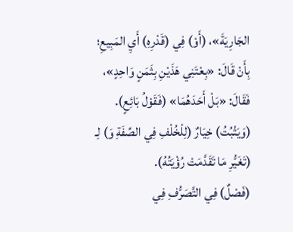الجَارِيَةَ»، (أَوْ) فِي (قَدْرِهِ) أَيِ المَبِيعِ؛ بِأَنْ قَالَ: «بِعْتَنِي هَذَيْنِ بِثَمَنٍ وَاحِدٍ»، فَقَالَ: «بَلْ أَحَدَهُمَا» (فَقَوْلُ بَائِعٍ).
(وَيَثْبُتُ) خِيَارٌ (لِلْخُلْفِ فِي الصِّفَةِ وَ) لِـ (تَغَيُّرِ مَا تَقَدَّمَتْ رُؤْيَتُهُ).
(فَصْلٌ) فِي التَّصَرُّفِ فِي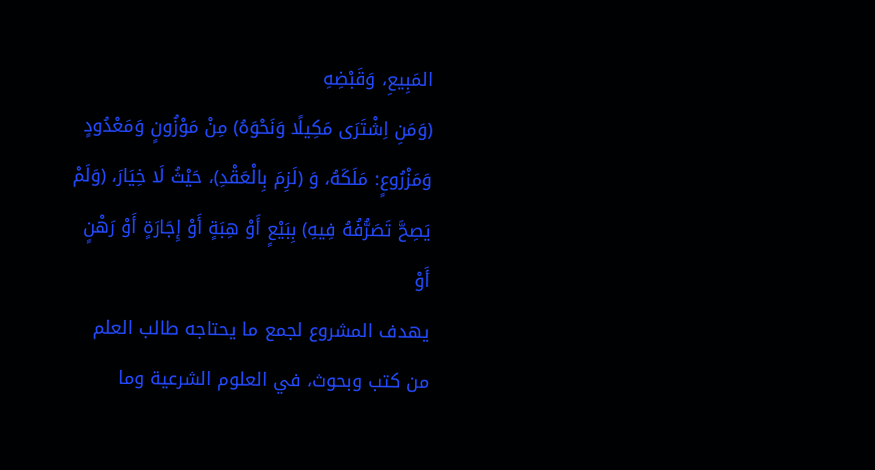المَبِيعِ، وَقَبْضِهِ
(وَمَنِ اِشْتَرَى مَكِيلًا وَنَحْوَهُ) مِنْ مَوْزُونٍ وَمَعْدُودٍ وَمَزْرُوعٍ: مَلَكَهُ، وَ (لَزِمَ بِالْعَقْدِ)، حَيْثُ لَا خِيَارَ، (وَلَمْ يَصِحَّ تَصَرُّفُهُ فِيهِ) بِبَيْعٍ أَوْ هِبَةٍ أَوْ إِجَارَةٍ أَوْ رَهْنٍ أَوْ
يهدف المشروع لجمع ما يحتاجه طالب العلم من كتب وبحوث، في العلوم الشرعية وما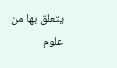يتعلق بها من علوم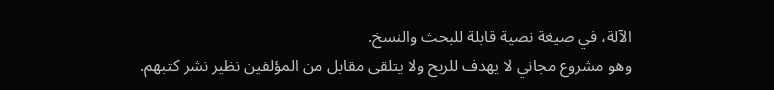الآلة، في صيغة نصية قابلة للبحث والنسخ.
وهو مشروع مجاني لا يهدف للربح ولا يتلقى مقابل من المؤلفين نظير نشر كتبهم.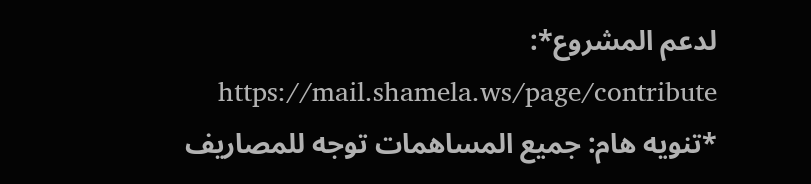لدعم المشروع*: https://mail.shamela.ws/page/contribute
*تنويه هام: جميع المساهمات توجه للمصاريف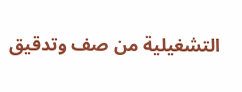التشغيلية من صف وتدقيق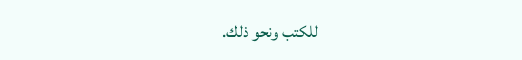للكتب ونحو ذلك.